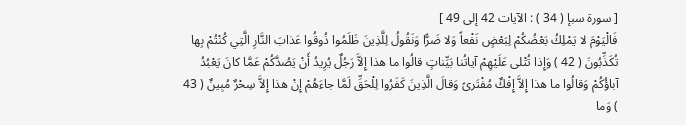[ سورة سبإ ( 34 ) : الآيات 42 إلى 49 ]
فَالْيَوْمَ لا يَمْلِكُ بَعْضُكُمْ لِبَعْضٍ نَفْعاً وَلا ضَرًّا وَنَقُولُ لِلَّذِينَ ظَلَمُوا ذُوقُوا عَذابَ النَّارِ الَّتِي كُنْتُمْ بِها تُكَذِّبُونَ ( 42 ) وَإِذا تُتْلى عَلَيْهِمْ آياتُنا بَيِّناتٍ قالُوا ما هذا إِلاَّ رَجُلٌ يُرِيدُ أَنْ يَصُدَّكُمْ عَمَّا كانَ يَعْبُدُ آباؤُكُمْ وَقالُوا ما هذا إِلاَّ إِفْكٌ مُفْتَرىً وَقالَ الَّذِينَ كَفَرُوا لِلْحَقِّ لَمَّا جاءَهُمْ إِنْ هذا إِلاَّ سِحْرٌ مُبِينٌ ( 43 ) وَما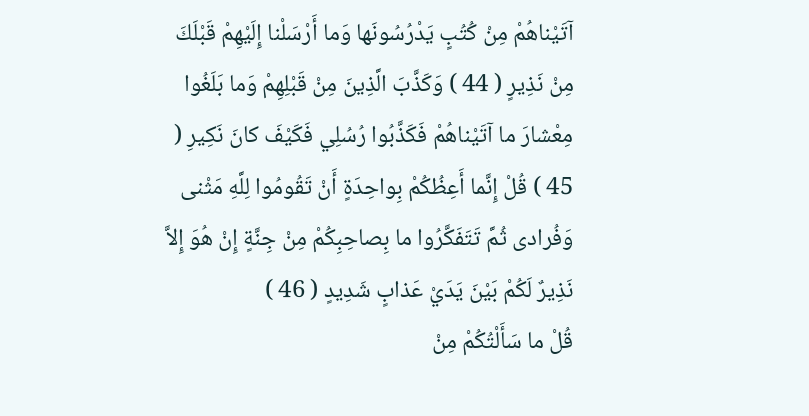آتَيْناهُمْ مِنْ كُتُبٍ يَدْرُسُونَها وَما أَرْسَلْنا إِلَيْهِمْ قَبْلَكَ مِنْ نَذِيرٍ ( 44 ) وَكَذَّبَ الَّذِينَ مِنْ قَبْلِهِمْ وَما بَلَغُوا مِعْشارَ ما آتَيْناهُمْ فَكَذَّبُوا رُسُلِي فَكَيْفَ كانَ نَكِيرِ ( 45 ) قُلْ إِنَّما أَعِظُكُمْ بِواحِدَةٍ أَنْ تَقُومُوا لِلَّهِ مَثْنى وَفُرادى ثُمَّ تَتَفَكَّرُوا ما بِصاحِبِكُمْ مِنْ جِنَّةٍ إِنْ هُوَ إِلاَّ نَذِيرٌ لَكُمْ بَيْنَ يَدَيْ عَذابٍ شَدِيدٍ ( 46 )
قُلْ ما سَأَلْتُكُمْ مِنْ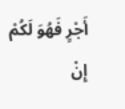أَجْرٍ فَهُوَ لَكُمْ إِنْ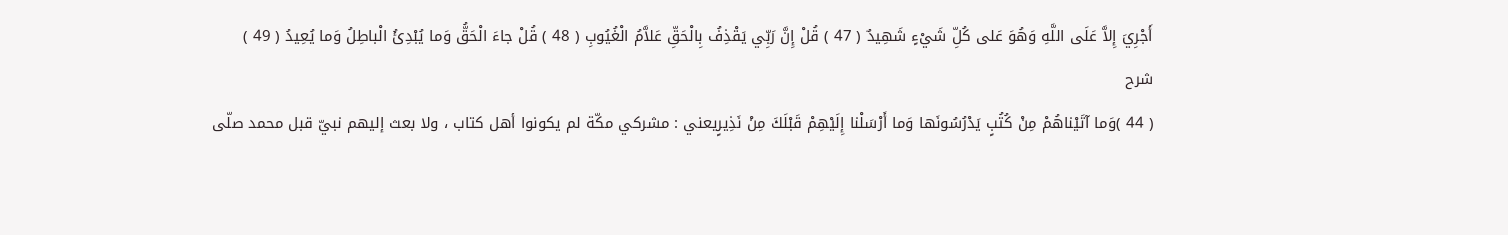أَجْرِيَ إِلاَّ عَلَى اللَّهِ وَهُوَ عَلى كُلِّ شَيْءٍ شَهِيدٌ ( 47 ) قُلْ إِنَّ رَبِّي يَقْذِفُ بِالْحَقِّ عَلاَّمُ الْغُيُوبِ ( 48 ) قُلْ جاءَ الْحَقُّ وَما يُبْدِئُ الْباطِلُ وَما يُعِيدُ ( 49 )
شرح
( 44 )وَما آتَيْناهُمْ مِنْ كُتُبٍ يَدْرُسُونَها وَما أَرْسَلْنا إِلَيْهِمْ قَبْلَكَ مِنْ نَذِيرٍيعني : مشركي مكّة لم يكونوا أهل كتاب ، ولا بعث إليهم نبيّ قبل محمد صلّى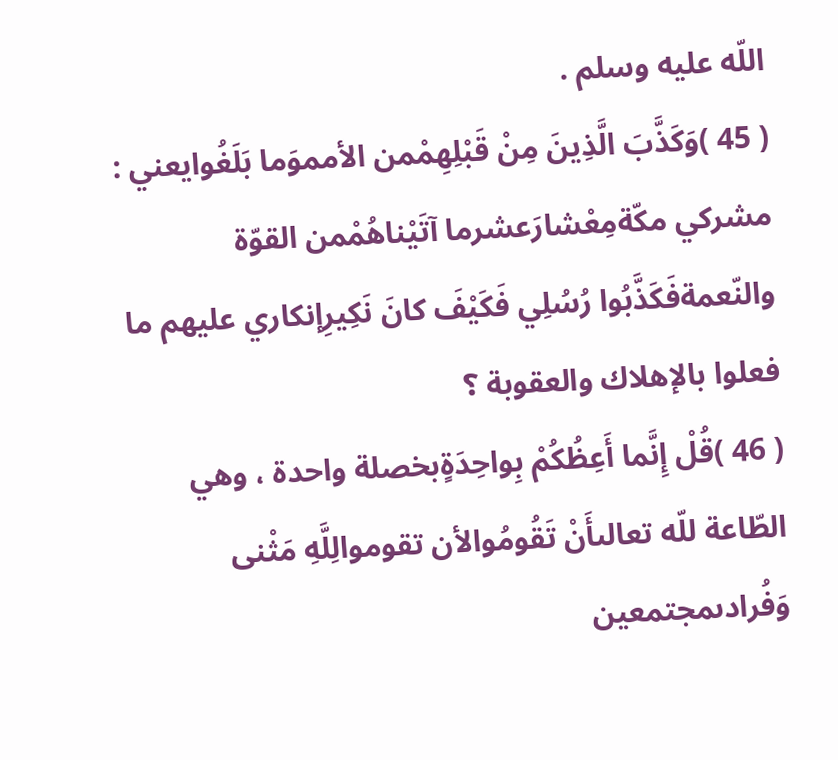اللّه عليه وسلم .
( 45 )وَكَذَّبَ الَّذِينَ مِنْ قَبْلِهِمْمن الأمموَما بَلَغُوايعني : مشركي مكّةمِعْشارَعشرما آتَيْناهُمْمن القوّة والنّعمةفَكَذَّبُوا رُسُلِي فَكَيْفَ كانَ نَكِيرِإنكاري عليهم ما فعلوا بالإهلاك والعقوبة ؟
( 46 )قُلْ إِنَّما أَعِظُكُمْ بِواحِدَةٍبخصلة واحدة ، وهي الطّاعة للّه تعالىأَنْ تَقُومُوالأن تقوموالِلَّهِ مَثْنى وَفُرادىمجتمعين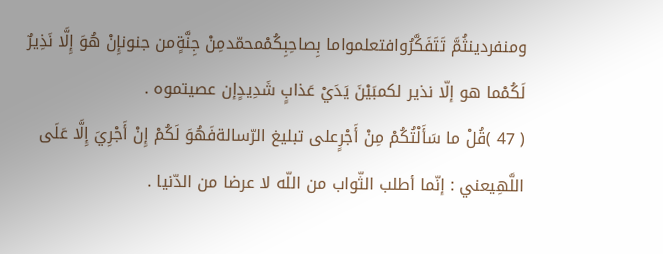ومنفردينثُمَّ تَتَفَكَّرُوافتعلمواما بِصاحِبِكُمْمحمّدمِنْ جِنَّةٍمن جنونإِنْ هُوَ إِلَّا نَذِيرٌ لَكُمْما هو إلّا نذير لكمبَيْنَ يَدَيْ عَذابٍ شَدِيدٍإن عصيتموه .
( 47 )قُلْ ما سَأَلْتُكُمْ مِنْ أَجْرٍعلى تبليغ الرّسالةفَهُوَ لَكُمْ إِنْ أَجْرِيَ إِلَّا عَلَى اللَّهِيعني : إنّما أطلب الثّواب من اللّه لا عرضا من الدّنيا .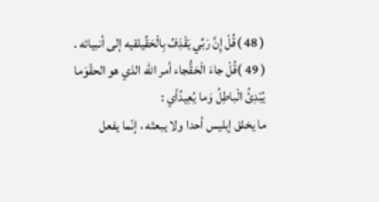( 48 )قُلْ إِنَّ رَبِّي يَقْذِفُ بِالْحَقِّيلقيه إلى أنبيائه .
( 49 )قُلْ جاءَ الْحَقُّجاء أمر اللّه الذي هو الحقّوَما يُبْدِئُ الْباطِلُ وَما يُعِيدُأي :
ما يخلق إبليس أحدا ولا يبعثه ، إنّما يفعل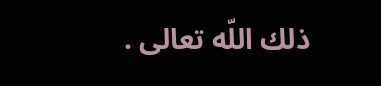ذلك اللّه تعالى .